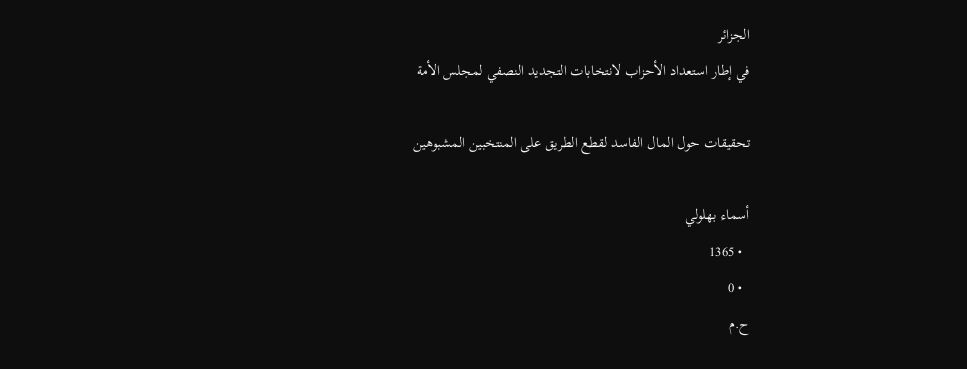الجزائر
في إطار استعداد الأحزاب لانتخابات التجديد النصفي لمجلس الأمة

تحقيقات حول المال الفاسد لقطع الطريق على المنتخبين المشبوهين

أسماء بهلولي
  • 1365
  • 0
ح.م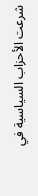شرعت الأحزاب السياسية في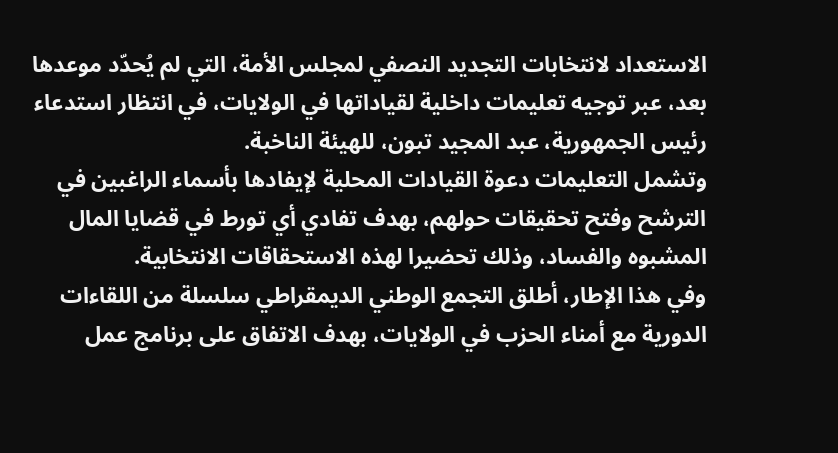الاستعداد لانتخابات التجديد النصفي لمجلس الأمة، التي لم يُحدّد موعدها بعد، عبر توجيه تعليمات داخلية لقياداتها في الولايات، في انتظار استدعاء رئيس الجمهورية، عبد المجيد تبون، للهيئة الناخبة.
وتشمل التعليمات دعوة القيادات المحلية لإيفادها بأسماء الراغبين في الترشح وفتح تحقيقات حولهم، بهدف تفادي أي تورط في قضايا المال المشبوه والفساد، وذلك تحضيرا لهذه الاستحقاقات الانتخابية.
وفي هذا الإطار، أطلق التجمع الوطني الديمقراطي سلسلة من اللقاءات الدورية مع أمناء الحزب في الولايات، بهدف الاتفاق على برنامج عمل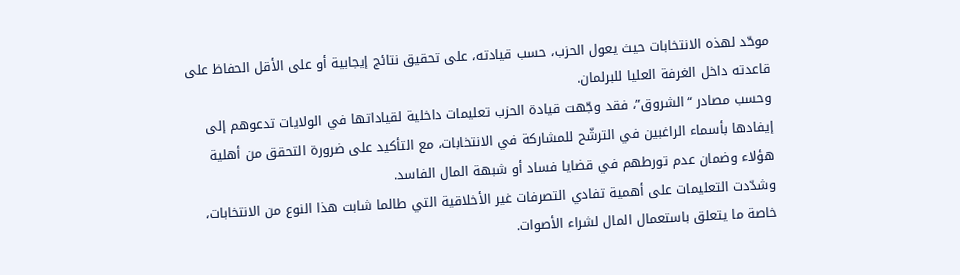موحّد لهذه الانتخابات حيث يعول الحزب، حسب قيادته، على تحقيق نتائج إيجابية أو على الأقل الحفاظ على قاعدته داخل الغرفة العليا للبرلمان.
وحسب مصادر “الشروق”، فقد وجّهت قيادة الحزب تعليمات داخلية لقياداتها في الولايات تدعوهم إلى إيفادها بأسماء الراغبين في الترشّح للمشاركة في الانتخابات، مع التأكيد على ضرورة التحقق من أهلية هؤلاء وضمان عدم تورطهم في قضايا فساد أو شبهة المال الفاسد.
وشدّدت التعليمات على أهمية تفادي التصرفات غير الأخلاقية التي طالما شابت هذا النوع من الانتخابات، خاصة ما يتعلق باستعمال المال لشراء الأصوات.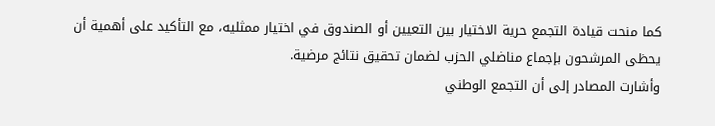كما منحت قيادة التجمع حرية الاختيار بين التعيين أو الصندوق في اختيار ممثليه، مع التأكيد على أهمية أن يحظى المرشحون بإجماع مناضلي الحزب لضمان تحقيق نتائج مرضية.
وأشارت المصادر إلى أن التجمع الوطني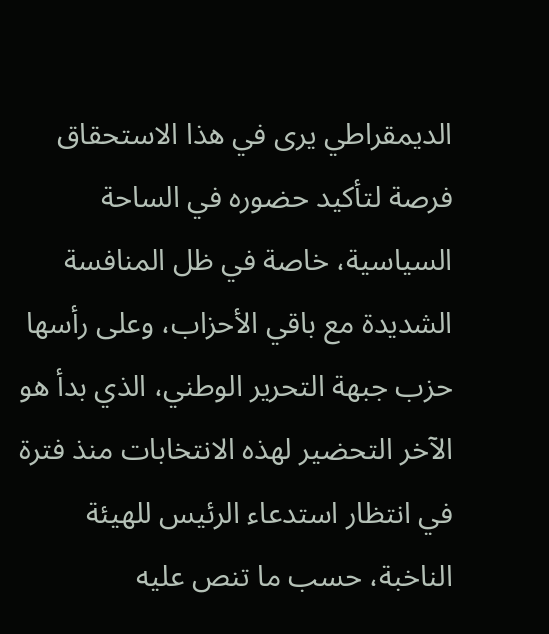الديمقراطي يرى في هذا الاستحقاق فرصة لتأكيد حضوره في الساحة السياسية، خاصة في ظل المنافسة الشديدة مع باقي الأحزاب، وعلى رأسها حزب جبهة التحرير الوطني، الذي بدأ هو الآخر التحضير لهذه الانتخابات منذ فترة في انتظار استدعاء الرئيس للهيئة الناخبة، حسب ما تنص عليه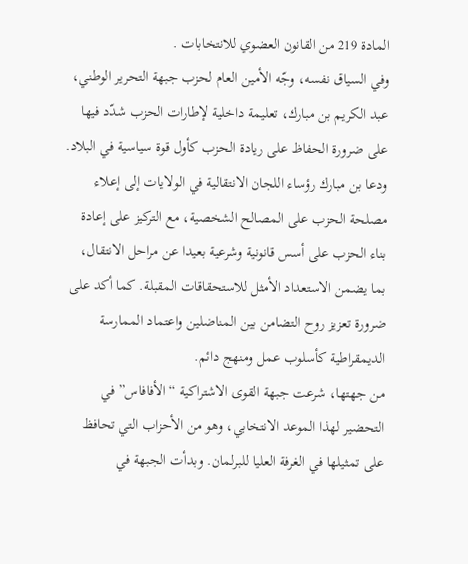المادة 219 من القانون العضوي للانتخابات .
وفي السياق نفسه، وجّه الأمين العام لحزب جبهة التحرير الوطني، عبد الكريم بن مبارك، تعليمة داخلية لإطارات الحزب شدّد فيها على ضرورة الحفاظ على ريادة الحزب كأول قوة سياسية في البلاد.
ودعا بن مبارك رؤساء اللجان الانتقالية في الولايات إلى إعلاء مصلحة الحزب على المصالح الشخصية، مع التركيز على إعادة بناء الحزب على أسس قانونية وشرعية بعيدا عن مراحل الانتقال، بما يضمن الاستعداد الأمثل للاستحقاقات المقبلة. كما أكد على ضرورة تعزيز روح التضامن بين المناضلين واعتماد الممارسة الديمقراطية كأسلوب عمل ومنهج دائم.
من جهتها، شرعت جبهة القوى الاشتراكية “الأفافاس” في التحضير لهذا الموعد الانتخابي، وهو من الأحزاب التي تحافظ على تمثيلها في الغرفة العليا للبرلمان. وبدأت الجبهة في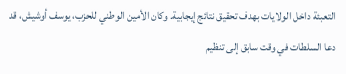التعبئة داخل الولايات بهدف تحقيق نتائج إيجابية. وكان الأمين الوطني للحزب، يوسف أوشيش، قد دعا السلطات في وقت سابق إلى تنظيم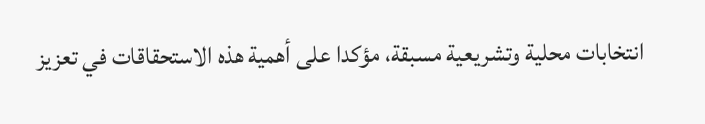انتخابات محلية وتشريعية مسبقة، مؤكدا على أهمية هذه الاستحقاقات في تعزيز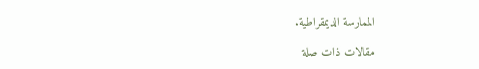الممارسة الديمقراطية.

مقالات ذات صلة